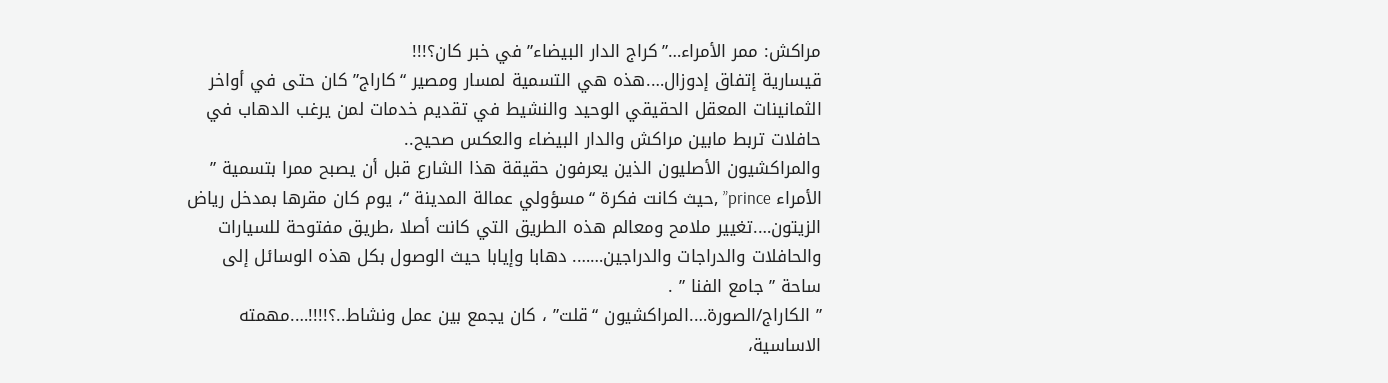مراكش: ممر الأمراء…”كراج الدار البيضاء” في خبر كان؟!!!
قيسارية إتفاق إدوزال….هذه هي التسمية لمسار ومصير “كاراج” كان حتى في أواخر الثمانينات المعقل الحقيقي الوحيد والنشيط في تقديم خدمات لمن يرغب الدهاب في حافلات تربط مابين مراكش والدار البيضاء والعكس صحيح..
والمراكشيون الأصليون الذين يعرفون حقيقة هذا الشارع قبل أن يصبح ممرا بتسمية ” الأمراء prince” ,حيث كانت فكرة “مسؤولي عمالة المدينة “، يوم كان مقرها بمدخل رياض الزيتون….تغيير ملامح ومعالم هذه الطريق التي كانت أصلا ،طريق مفتوحة للسيارات والحافلات والدراجات والدراجين……. دهابا وإيابا حيث الوصول بكل هذه الوسائل إلى ساحة ” جامع الفنا ” .
” الكاراج/الصورة….المراكشيون “قلت” ، كان يجمع بين عمل ونشاط..؟!!!!….مهمته الاساسية،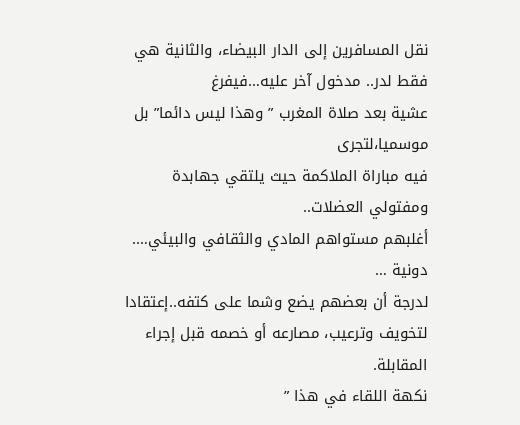نقل المسافرين إلى الدار البيضاء، والثانية هي فقط لدر.. مدخول آخر عليه…فيفرغ
عشية بعد صلاة المغرب ” وهذا ليس دائما” بل موسميا،لتجرى
فيه مباراة الملاكمة حيث يلتقي جهابدة ومفتولي العضلات..
أغلبهم مستواهم المادي والثقافي والبيئي…. دونية …
لدرجة أن بعضهم يضع وشما على كتفه..إعتقادا لتخويف وترعيب، مصارعه أو خصمه قبل إجراء المقابلة.
نكهة اللقاء في هذا ”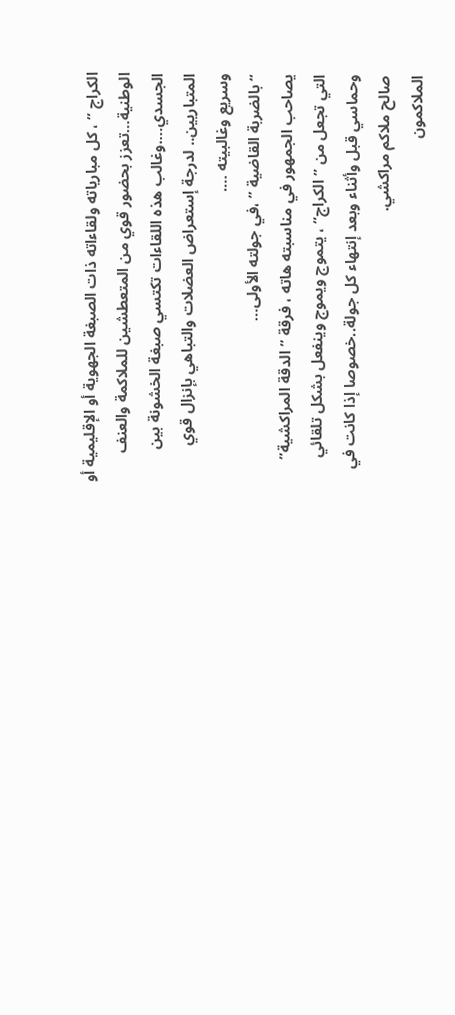الكراج ” ، كل مبارياته ولقاءاته ذات الصبغة الجهوية أو الإقليمية أو الوطنية…تعزز بحضور قوي من المتعطشين للملاكمة والعنف الجسدي….وغالب هذه اللقاءات تكتسي صبغة الخشونة بين المتباريين.. لدرجة إستعراض العضلات والتباهي بإنزال قوي وسريع وغالبيته ….
“بالضربة القاضية ” ،في جولته الأولى…
يصاحب الجمهور في مناسبته هاته ، فرقة ” الدقة المراكشية”
التي تجعل من ” الكراج” ، يتموج ويموج وينفعل بشكل تلقائي وحماسي قبل وأثناء وبعد إنتهاء كل جولة..خصوصا إذا كانت في صالح ملاكم مراكشي.
الملاكمون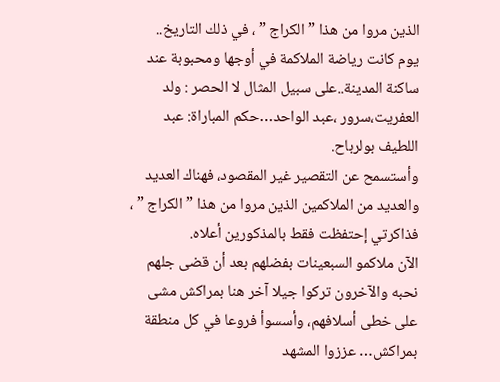الذين مروا من هذا ” الكراج ” ، في ذلك التاريخ..
يوم كانت رياضة الملاكمة في أوجها ومحبوبة عند ساكنة المدينة..على سبيل المثال لا الحصر : ولد العفريت،سرور ،عبد الواحد…حكم المباراة: عبد اللطيف بولرباح.
وأستسمح عن التقصير غير المقصود، فهناك العديد والعديد من الملاكمين الذين مروا من هذا ” الكراج ” ، فذاكرتي إحتفظت فقط بالمذكورين أعلاه.
الآن ملاكمو السبعينات بفضلهم بعد أن قضى جلهم نحبه والآخرون تركوا جيلا آخر هنا بمراكش مشى على خطى أسلافهم، وأسسوأ فروعا في كل منطقة بمراكش… عززوا المشهد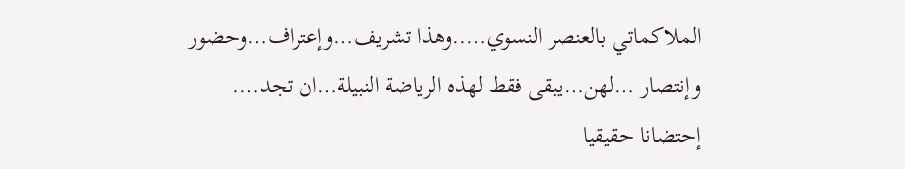الملاكماتي بالعنصر النسوي…..وهذا تشريف…وإعتراف…وحضور
وإنتصار …لهن…يبقى فقط لهذه الرياضة النبيلة…ان تجد….
إحتضانا حقيقيا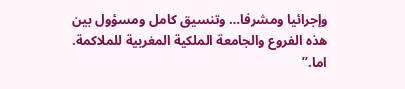وإجرائيا ومشرفا… وتنسيق كامل ومسؤول بين هذه الفروع والجامعة الملكية المغربية للملاكمة.
اما.”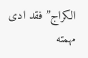الكراج” فقد ادى مهمته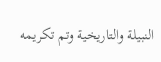النبيلة والتاريخية وتم تكريمه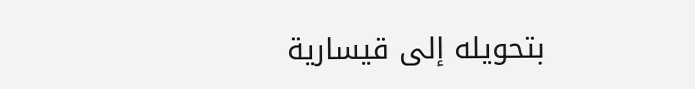بتحويله إلى قيسارية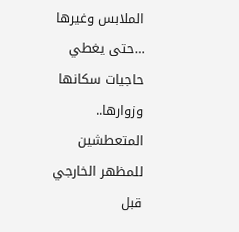الملابس وغيرها …حتى يغطي حاجيات سكانها وزوارها.. المتعطشين للمظهر الخارجي قبل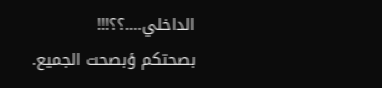الداخلي….؟؟!!!
بصحتكم ؤبصحت الجميع.